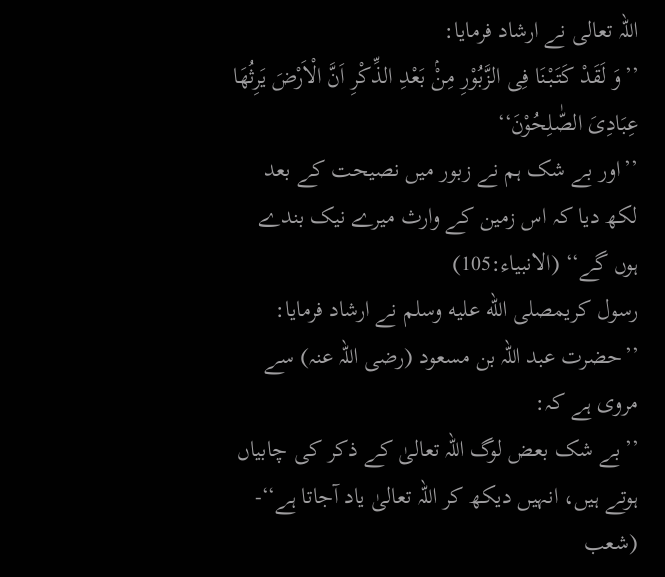اللہ تعالی نے ارشاد فرمایا:
’’وَ لَقَدْ كَتَبْنَا فِی الزَّبُوْرِ مِنْۢ بَعْدِ الذِّكْرِ اَنَّ الْاَرْضَ یَرِثُهَا عِبَادِیَ الصّٰلِحُوْنَ‘‘
’’اور بے شک ہم نے زبور میں نصیحت کے بعد لکھ دیا کہ اس زمین کے وارث میرے نیک بندے ہوں گے‘‘ (الانبیاء:105)
رسول کریمصلى الله عليه وسلم نے ارشاد فرمایا:
’’حضرت عبد اللہ بن مسعود (رضی اللہ عنہ) سے مروی ہے کہ:
’’بے شک بعض لوگ اللہ تعالیٰ کے ذکر کی چابیاں ہوتے ہیں، انہیں دیکھ کر اللہ تعالیٰ یاد آجاتا ہے‘‘- (شعب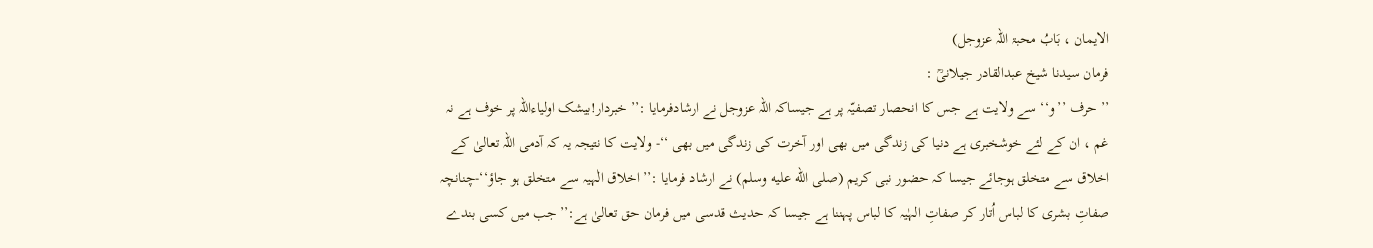الایمان ، بَابُ محبۃ اللہ عزوجل)
فرمان سیدنا شیخ عبدالقادر جیلانیؒ :
’’ حرف ’’و‘‘ سے ولایت ہے جس کا انحصار تصفیّہ پر ہے جیساکہ اللہ عزوجل نے ارشادفرمایا :’’ خبردار!بیشک اولیاءاللہ پر خوف ہے نہ غم ، ان کے لئے خوشخبری ہے دنیا کی زندگی میں بھی اور آخرت کی زندگی میں بھی ‘‘- ولایت کا نتیجہ یہ کہ آدمی اللہ تعالیٰ کے اخلاق سے متخلق ہوجائے جیسا کہ حضور نبی کریم (صلى الله عليه وسلم) نے ارشاد فرمایا :’’اخلاق الٰہیہ سے متخلق ہو جاؤ‘‘-چنانچہ صفاتِ بشری کا لباس اُتار کر صفاتِ الہٰیہ کا لباس پہننا ہے جیسا کہ حدیث قدسی میں فرمان حق تعالیٰ ہے:’’جب میں کسی بندے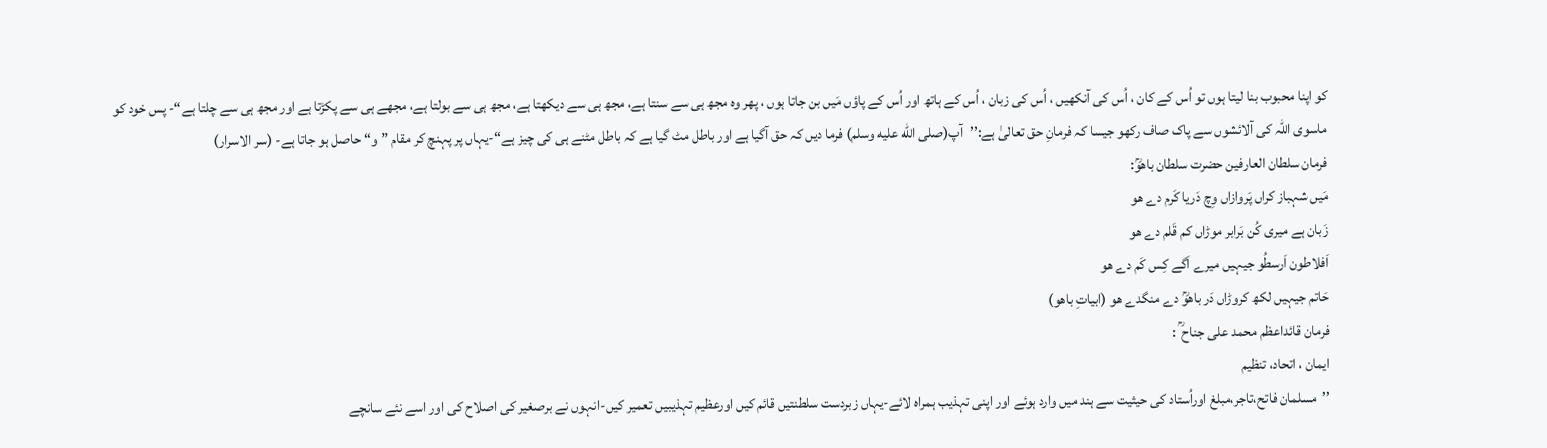کو اپنا محبوب بنا لیتا ہوں تو اُس کے کان ، اُس کی آنکھیں ، اُس کی زبان ، اُس کے ہاتھ اور اُس کے پاؤں مَیں بن جاتا ہوں ، پھر وہ مجھ ہی سے سنتا ہے، مجھ ہی سے دیکھتا ہے، مجھ ہی سے بولتا ہے، مجھے ہی سے پکڑتا ہے اور مجھ ہی سے چلتا ہے“- پس خود کو ماسوی اللہ کی آلائشوں سے پاک صاف رکھو جیسا کہ فرمانِ حق تعالیٰ ہے:’’آپ(صلى الله عليه وسلم) فرما دیں کہ حق آگیا ہے اور باطل مٹ گیا ہے کہ باطل مٹنے ہی کی چیز ہے‘‘-یہاں پر پہنچ کر مقام ”و“ حاصل ہو جاتا ہے- (سر الاسرار)
فرمان سلطان العارفین حضرت سلطان باھوؒ:
مَیں شہباز کراں پَروازاں وِچ دَریا کَرم دے ھو
زَبان ہے میری کُن بَرابر موڑاں کم قَلم دے ھو
اَفلاطون اَرسطُو جیہیں میرے اَگے کِس کَم دے ھو
حَاتم جیہیں لکھ کروڑاں دَر باھوؒ دے منگدے ھو (ابیاتِ باھو)
فرمان قائداعظم محمد علی جناح ؒ :
ایمان ، اتحاد، تنظیم
’’مسلمان فاتح،تاجر،مبلغ اوراُستاد کی حیثیت سے ہند میں وارد ہوئے اور اپنی تہذیب ہمراہ لائے-یہاں زبردست سلطنتیں قائم کیں اورعظیم تہذیبیں تعمیر کیں-انہوں نے برصغیر کی اصلاح کی اور اسے نئے سانچے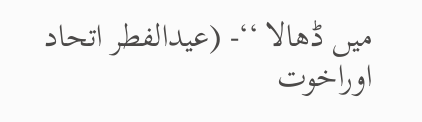میں ڈھالا ‘‘- (عیدالفطر اتحاد اوراخوت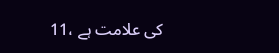کی علامت ہے ،11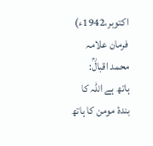اکتوبر،1942ء)
فرمان علامہ محمد اقبالؒ:
ہاتھ ہے اللہ کا بندۂ مومن کا ہاتھ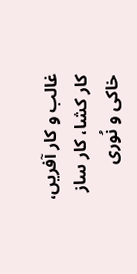غالب و کار آفریں، کار کشا، کار ساز
خاکی و نُوری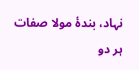نہاد، بندۂ مولا صفات
ہر دو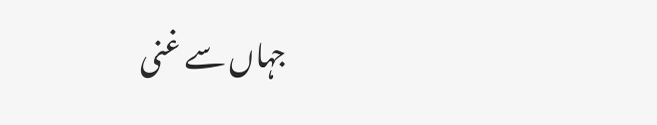جہاں سے غنی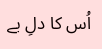اُس کا دلِ بے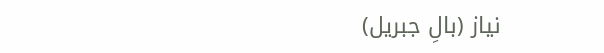نیاز (بالِ جبریل)